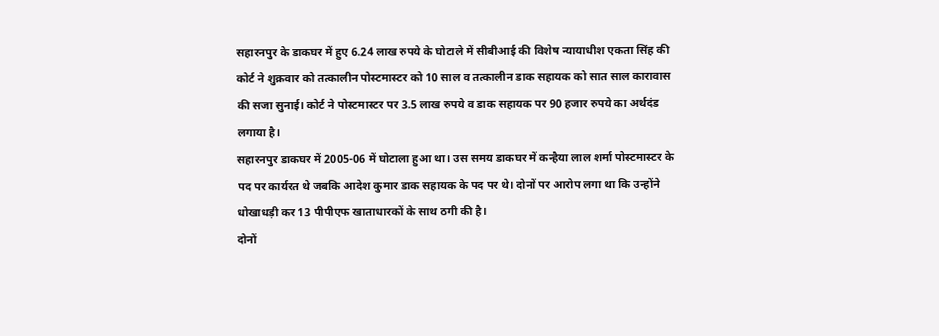सहारनपुर के डाकघर में हुए 6.24 लाख रुपये के घोटाले में सीबीआई की विशेष न्यायाधीश एकता सिंह की कोर्ट ने शुक्रवार को तत्कालीन पोस्टमास्टर को 10 साल व तत्कालीन डाक सहायक को सात साल कारावास की सजा सुनाई। कोर्ट ने पोस्टमास्टर पर 3.5 लाख रुपये व डाक सहायक पर 90 हजार रुपये का अर्थदंड लगाया है।
सहारनपुर डाकघर में 2005-06 में घोटाला हुआ था। उस समय डाकघर में कन्हैया लाल शर्मा पोस्टमास्टर के पद पर कार्यरत थे जबकि आदेश कुमार डाक सहायक के पद पर थे। दोनों पर आरोप लगा था कि उन्होंने धोखाधड़ी कर 13 पीपीएफ खाताधारकों के साथ ठगी की है।
दोनों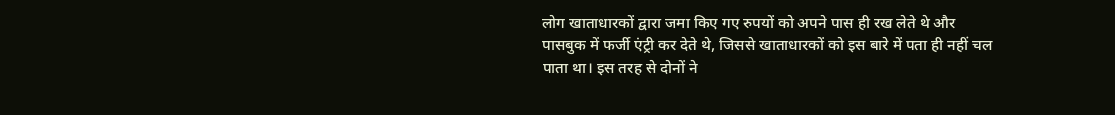लोग खाताधारकों द्वारा जमा किए गए रुपयों को अपने पास ही रख लेते थे और पासबुक में फर्जी एंट्री कर देते थे, जिससे खाताधारकों को इस बारे में पता ही नहीं चल पाता था। इस तरह से दोनों ने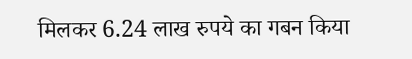मिलकर 6.24 लाख रुपये का गबन किया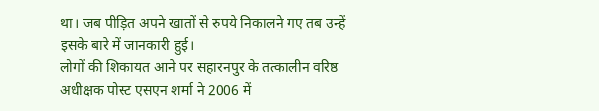था। जब पीड़ित अपने खातों से रुपये निकालने गए तब उन्हें इसके बारे में जानकारी हुई।
लोगों की शिकायत आने पर सहारनपुर के तत्कालीन वरिष्ठ अधीक्षक पोस्ट एसएन शर्मा ने 2006 में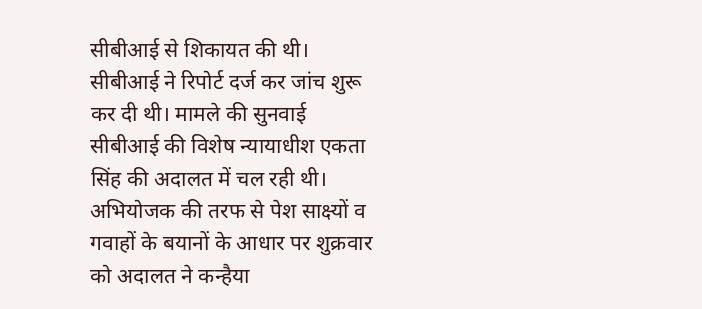सीबीआई से शिकायत की थी। सीबीआई ने रिपोर्ट दर्ज कर जांच शुरू कर दी थी। मामले की सुनवाई सीबीआई की विशेष न्यायाधीश एकता सिंह की अदालत में चल रही थी।
अभियोजक की तरफ से पेश साक्ष्यों व गवाहों के बयानों के आधार पर शुक्रवार को अदालत ने कन्हैया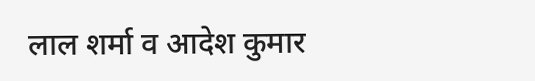लाल शर्मा व आदेश कुमार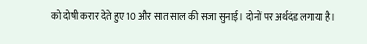को दोषी करार देते हुए 10 और सात साल की सजा सुनाई। दोनों पर अर्थदंड लगाया है।